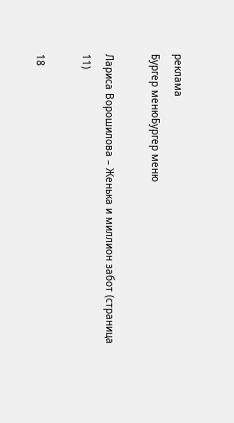реклама
Бургер менюБургер меню

Лариса Ворошилова – Женька и миллион забот (страница 11)

18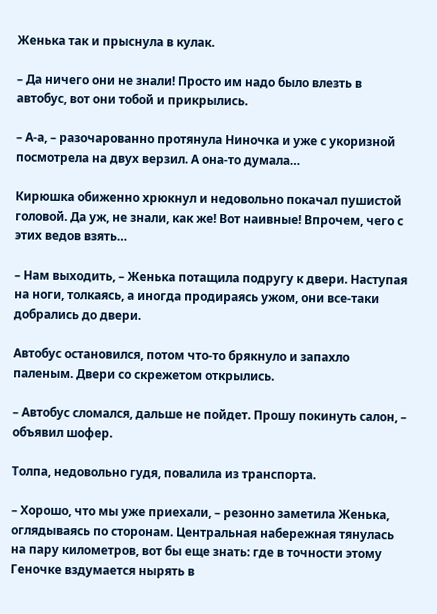Женька так и прыснула в кулак.

– Да ничего они не знали! Просто им надо было влезть в автобус, вот они тобой и прикрылись.

– А-а, – разочарованно протянула Ниночка и уже с укоризной посмотрела на двух верзил. А она-то думала…

Кирюшка обиженно хрюкнул и недовольно покачал пушистой головой. Да уж, не знали, как же! Вот наивные! Впрочем, чего с этих ведов взять…

– Нам выходить, – Женька потащила подругу к двери. Наступая на ноги, толкаясь, а иногда продираясь ужом, они все-таки добрались до двери.

Автобус остановился, потом что-то брякнуло и запахло паленым. Двери со скрежетом открылись.

– Автобус сломался, дальше не пойдет. Прошу покинуть салон, – объявил шофер.

Толпа, недовольно гудя, повалила из транспорта.

– Хорошо, что мы уже приехали, – резонно заметила Женька, оглядываясь по сторонам. Центральная набережная тянулась на пару километров, вот бы еще знать: где в точности этому Геночке вздумается нырять в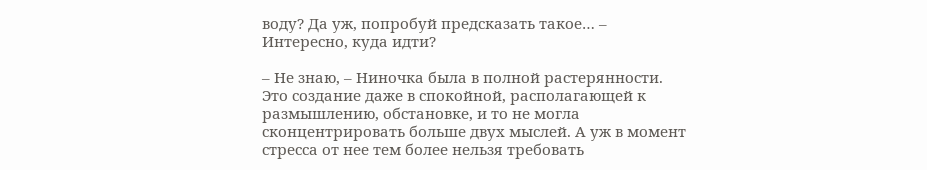воду? Да уж, попробуй предсказать такое… – Интересно, куда идти?

– Не знаю, – Ниночка была в полной растерянности. Это создание даже в спокойной, располагающей к размышлению, обстановке, и то не могла сконцентрировать больше двух мыслей. А уж в момент стресса от нее тем более нельзя требовать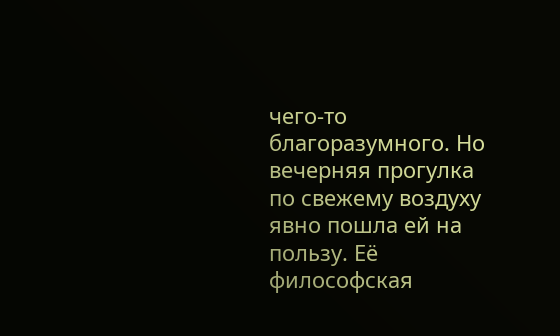чего-то благоразумного. Но вечерняя прогулка по свежему воздуху явно пошла ей на пользу. Её философская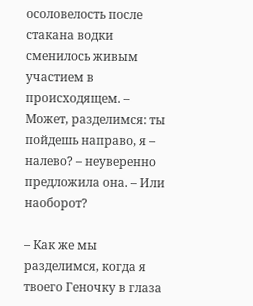осоловелость после стакана водки сменилось живым участием в происходящем. – Может, разделимся: ты пойдешь направо, я – налево? – неуверенно предложила она. – Или наоборот?

– Как же мы разделимся, когда я твоего Геночку в глаза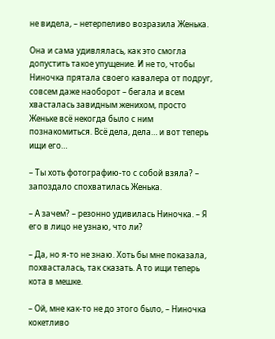не видела, – нетерпеливо возразила Женька.

Она и сама удивлялась, как это смогла допустить такое упущение. И не то, чтобы Ниночка прятала своего кавалера от подруг, совсем даже наоборот – бегала и всем хвасталась завидным женихом, просто Женьке всё некогда было с ним познакомиться. Всё дела, дела… и вот теперь ищи его…

– Ты хоть фотографию-то с собой взяла? – запоздало спохватилась Женька.

– А зачем? – резонно удивилась Ниночка. – Я его в лицо не узнаю, что ли?

– Да, но я-то не знаю. Хоть бы мне показала, похвасталась, так сказать. А то ищи теперь кота в мешке.

– Ой, мне как-то не до этого было, – Ниночка кокетливо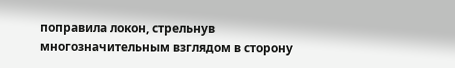поправила локон, стрельнув многозначительным взглядом в сторону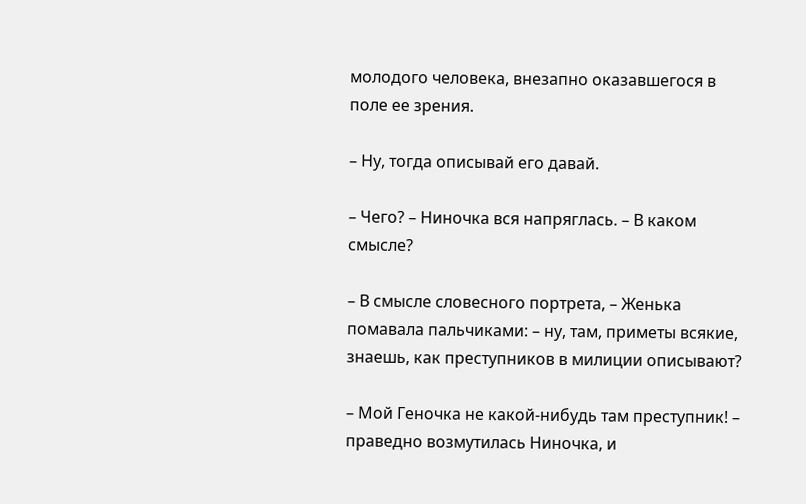молодого человека, внезапно оказавшегося в поле ее зрения.

– Ну, тогда описывай его давай.

– Чего? – Ниночка вся напряглась. – В каком смысле?

– В смысле словесного портрета, – Женька помавала пальчиками: – ну, там, приметы всякие, знаешь, как преступников в милиции описывают?

– Мой Геночка не какой-нибудь там преступник! – праведно возмутилась Ниночка, и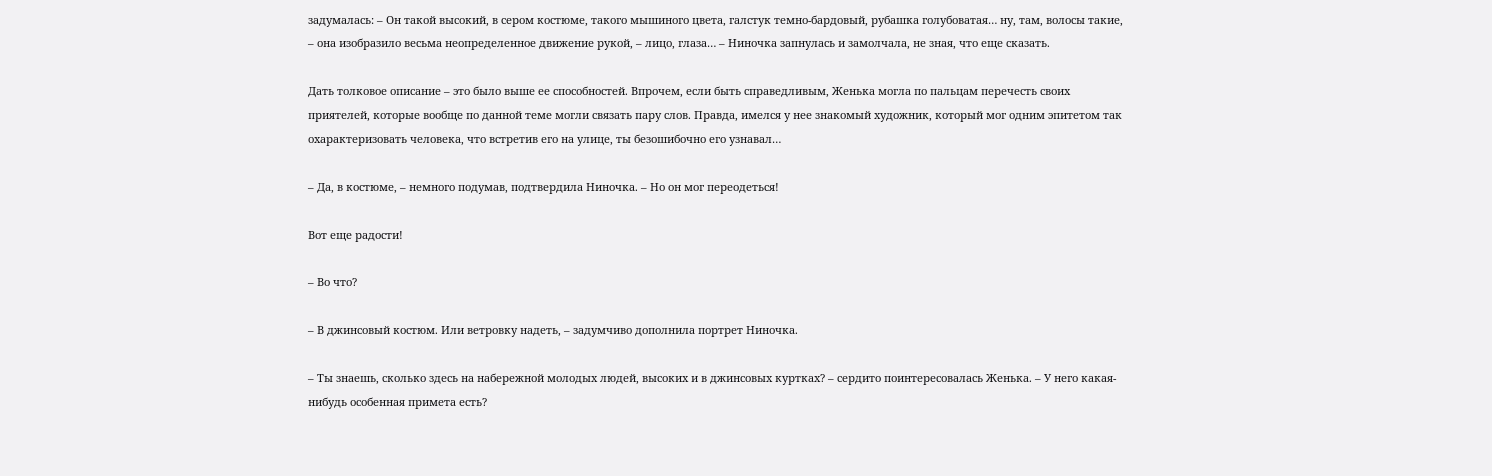задумалась: – Он такой высокий, в сером костюме, такого мышиного цвета, галстук темно-бардовый, рубашка голубоватая… ну, там, волосы такие, – она изобразило весьма неопределенное движение рукой, – лицо, глаза… – Ниночка запнулась и замолчала, не зная, что еще сказать.

Дать толковое описание – это было выше ее способностей. Впрочем, если быть справедливым, Женька могла по пальцам перечесть своих приятелей, которые вообще по данной теме могли связать пару слов. Правда, имелся у нее знакомый художник, который мог одним эпитетом так охарактеризовать человека, что встретив его на улице, ты безошибочно его узнавал…

– Да, в костюме, – немного подумав, подтвердила Ниночка. – Но он мог переодеться!

Вот еще радости!

– Во что?

– В джинсовый костюм. Или ветровку надеть, – задумчиво дополнила портрет Ниночка.

– Ты знаешь, сколько здесь на набережной молодых людей, высоких и в джинсовых куртках? – сердито поинтересовалась Женька. – У него какая-нибудь особенная примета есть?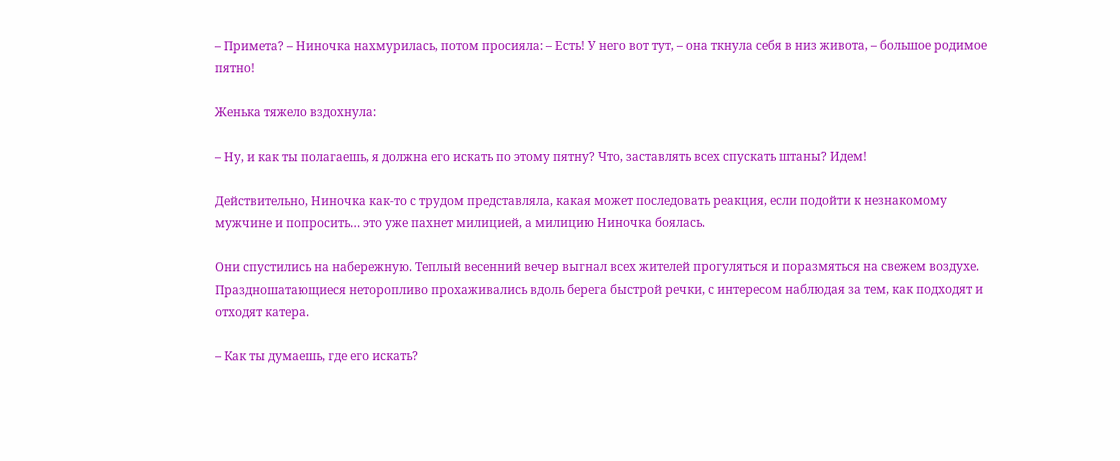– Примета? – Ниночка нахмурилась, потом просияла: – Есть! У него вот тут, – она ткнула себя в низ живота, – большое родимое пятно!

Женька тяжело вздохнула:

– Ну, и как ты полагаешь, я должна его искать по этому пятну? Что, заставлять всех спускать штаны? Идем!

Действительно, Ниночка как-то с трудом представляла, какая может последовать реакция, если подойти к незнакомому мужчине и попросить… это уже пахнет милицией, а милицию Ниночка боялась.

Они спустились на набережную. Теплый весенний вечер выгнал всех жителей прогуляться и поразмяться на свежем воздухе. Праздношатающиеся неторопливо прохаживались вдоль берега быстрой речки, с интересом наблюдая за тем, как подходят и отходят катера.

– Как ты думаешь, где его искать?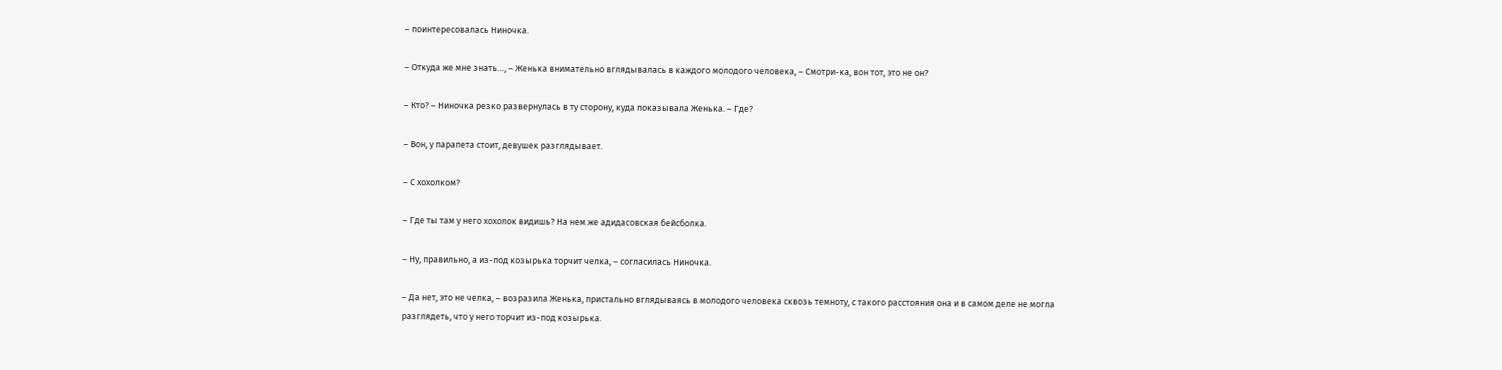– поинтересовалась Ниночка.

– Откуда же мне знать…, – Женька внимательно вглядывалась в каждого молодого человека, – Смотри-ка, вон тот, это не он?

– Кто? – Ниночка резко развернулась в ту сторону, куда показывала Женька. – Где?

– Вон, у парапета стоит, девушек разглядывает.

– С хохолком?

– Где ты там у него хохолок видишь? На нем же адидасовская бейсболка.

– Ну, правильно, а из-под козырька торчит челка, – согласилась Ниночка.

– Да нет, это не челка, – возразила Женька, пристально вглядываясь в молодого человека сквозь темноту, с такого расстояния она и в самом деле не могла разглядеть, что у него торчит из-под козырька.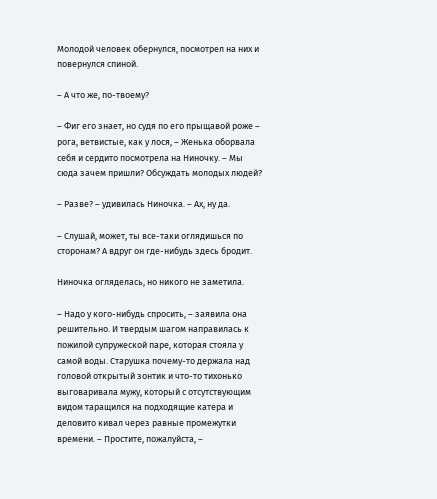Молодой человек обернулся, посмотрел на них и повернулся спиной.

– А что же, по-твоему?

– Фиг его знает, но судя по его прыщавой роже – рога, ветвистые, как у лося, – Женька оборвала себя и сердито посмотрела на Ниночку. – Мы сюда зачем пришли? Обсуждать молодых людей?

– Разве? – удивилась Ниночка. – Ах, ну да.

– Слушай, может, ты все-таки оглядишься по сторонам? А вдруг он где-нибудь здесь бродит.

Ниночка огляделась, но никого не заметила.

– Надо у кого-нибудь спросить, – заявила она решительно. И твердым шагом направилась к пожилой супружеской паре, которая стояла у самой воды. Старушка почему-то держала над головой открытый зонтик и что-то тихонько выговаривала мужу, который с отсутствующим видом таращился на подходящие катера и деловито кивал через равные промежутки времени. – Простите, пожалуйста, –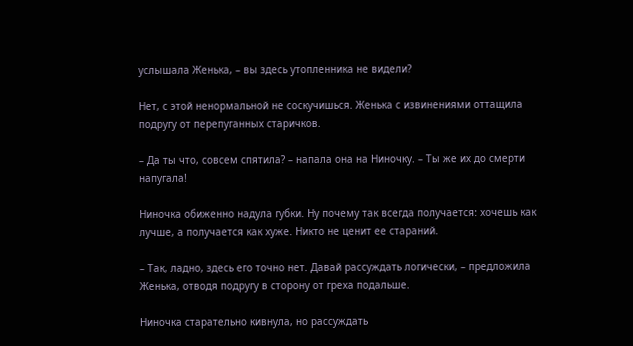услышала Женька, – вы здесь утопленника не видели?

Нет, с этой ненормальной не соскучишься. Женька с извинениями оттащила подругу от перепуганных старичков.

– Да ты что, совсем спятила? – напала она на Ниночку. – Ты же их до смерти напугала!

Ниночка обиженно надула губки. Ну почему так всегда получается: хочешь как лучше, а получается как хуже. Никто не ценит ее стараний.

– Так, ладно, здесь его точно нет. Давай рассуждать логически, – предложила Женька, отводя подругу в сторону от греха подальше.

Ниночка старательно кивнула, но рассуждать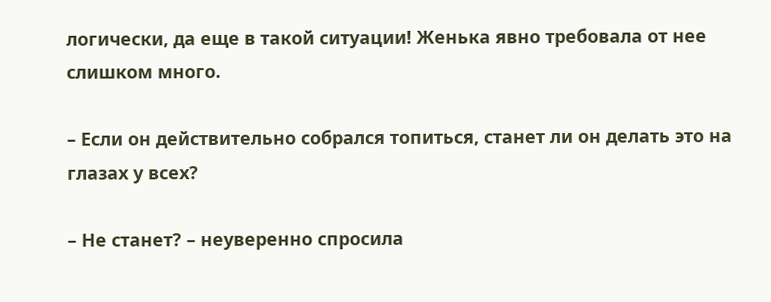логически, да еще в такой ситуации! Женька явно требовала от нее слишком много.

– Если он действительно собрался топиться, станет ли он делать это на глазах у всех?

– Не станет? – неуверенно спросила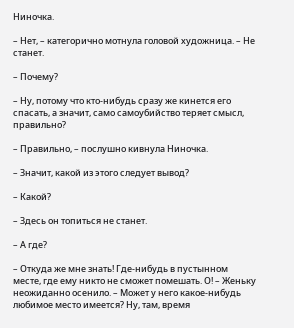Ниночка.

– Нет, – категорично мотнула головой художница. – Не станет.

– Почему?

– Ну, потому что кто-нибудь сразу же кинется его спасать, а значит, само самоубийство теряет смысл, правильно?

– Правильно, – послушно кивнула Ниночка.

– Значит, какой из этого следует вывод?

– Какой?

– Здесь он топиться не станет.

– А где?

– Откуда же мне знать! Где-нибудь в пустынном месте, где ему никто не сможет помешать. О! – Женьку неожиданно осенило. – Может у него какое-нибудь любимое место имеется? Ну, там, время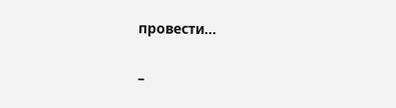провести…

–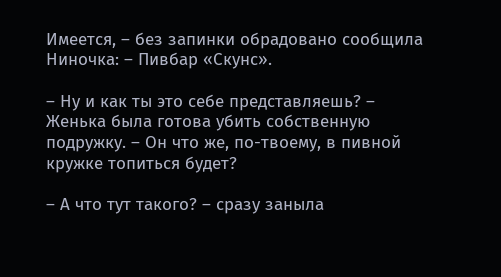Имеется, – без запинки обрадовано сообщила Ниночка: – Пивбар «Скунс».

– Ну и как ты это себе представляешь? – Женька была готова убить собственную подружку. – Он что же, по-твоему, в пивной кружке топиться будет?

– А что тут такого? – сразу заныла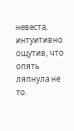невеста, интуитивно ощутив, что опять ляпнула не то.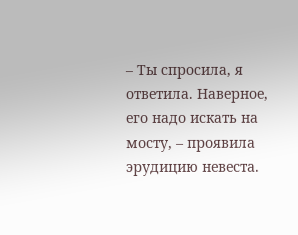– Ты спросила, я ответила. Наверное, его надо искать на мосту, – проявила эрудицию невеста.